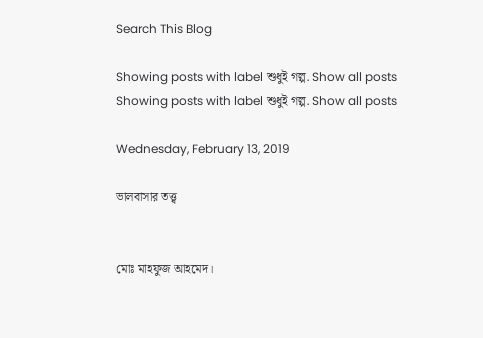Search This Blog

Showing posts with label শুধুই গল্প. Show all posts
Showing posts with label শুধুই গল্প. Show all posts

Wednesday, February 13, 2019

ভালবাসার তত্ত্ব


মোঃ মাহফুজ আহমেদ।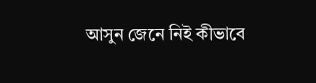আসুন জেনে নিই কীভাবে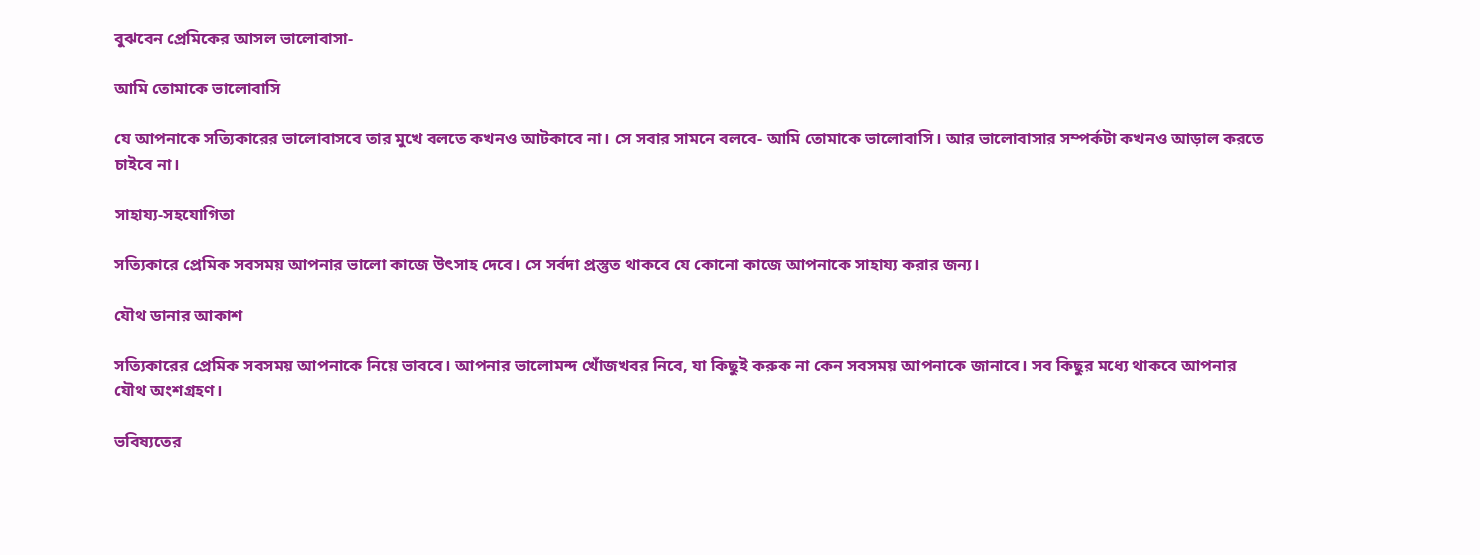বুঝবেন প্রেমিকের আসল ভালোবাসা-

আমি তোমাকে ভালোবাসি

যে আপনাকে সত্যিকারের ভালোবাসবে তার মুখে বলতে কখনও আটকাবে না। সে সবার সামনে বলবে- আমি তোমাকে ভালোবাসি। আর ভালোবাসার সম্পর্কটা কখনও আড়াল করতে চাইবে না।

সাহায্য-সহযোগিতা

সত্যিকারে প্রেমিক সবসময় আপনার ভালো কাজে উৎসাহ দেবে। সে সর্বদা প্রস্তুত থাকবে যে কোনো কাজে আপনাকে সাহায্য করার জন্য।

যৌথ ডানার আকাশ

সত্যিকারের প্রেমিক সবসময় আপনাকে নিয়ে ভাববে। আপনার ভালোমন্দ খোঁজখবর নিবে, যা কিছুই করুক না কেন সবসময় আপনাকে জানাবে। সব কিছুর মধ্যে থাকবে আপনার যৌথ অংশগ্রহণ।

ভবিষ্যতের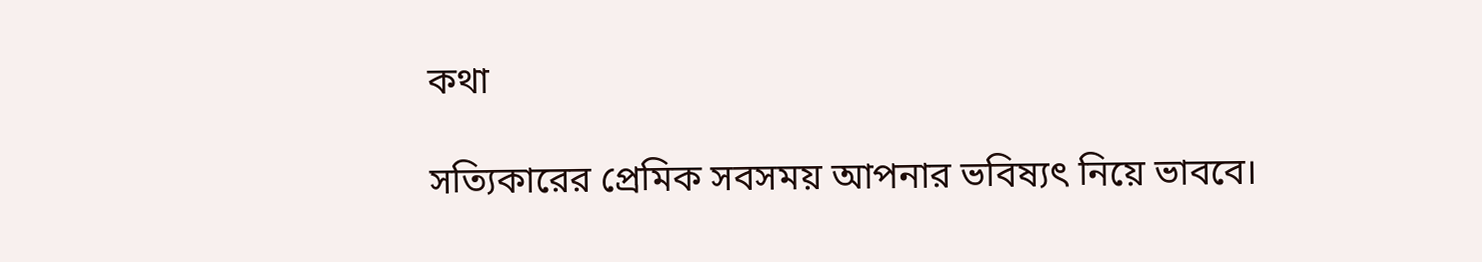কথা

সত্যিকারের প্রেমিক সবসময় আপনার ভবিষ্যৎ নিয়ে ভাববে।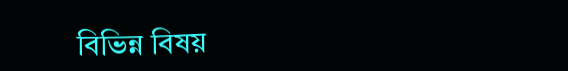বিভিন্ন বিষয়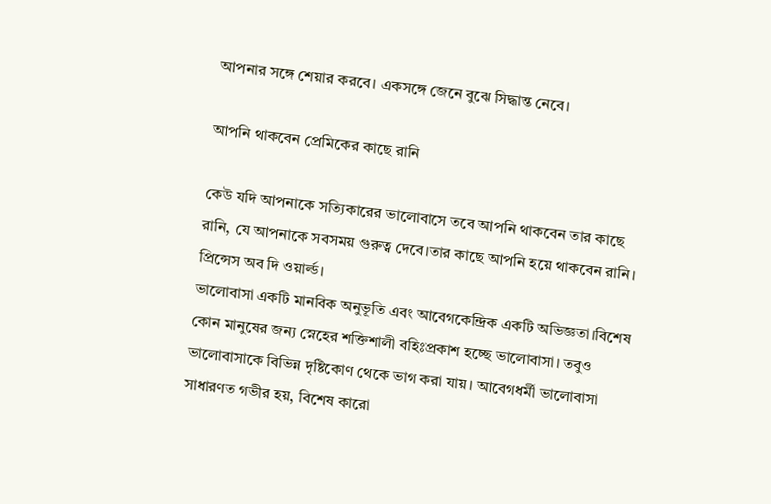আপনার সঙ্গে শেয়ার করবে। একসঙ্গে জেনে বুঝে সিদ্ধান্ত নেবে।

আপনি থাকবেন প্রেমিকের কাছে রানি

কেউ যদি আপনাকে সত্যিকারের ভালোবাসে তবে আপনি থাকবেন তার কাছে রানি, যে আপনাকে সবসময় গুরুত্ব দেবে।তার কাছে আপনি হয়ে থাকবেন রানি। প্রিন্সেস অব দি ওয়ার্ল্ড।
ভালোবাসা একটি মানবিক অনুভূতি এবং আবেগকেন্দ্রিক একটি অভিজ্ঞতা।বিশেষ কোন মানুষের জন্য স্নেহের শক্তিশালী বহিঃপ্রকাশ হচ্ছে ভালোবাসা। তবুও ভালোবাসাকে বিভিন্ন দৃষ্টিকোণ থেকে ভাগ করা যায়। আবেগধর্মী ভালোবাসা সাধারণত গভীর হয়, বিশেষ কারো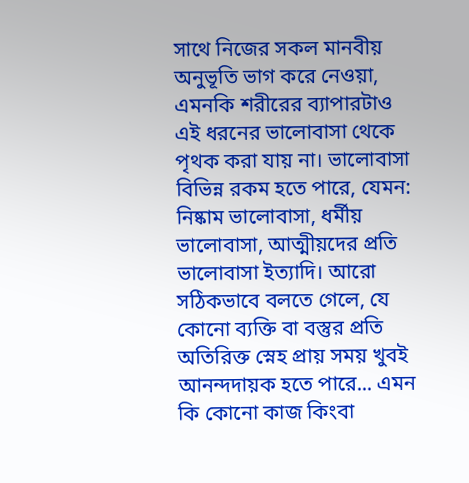সাথে নিজের সকল মানবীয় অনুভূতি ভাগ করে নেওয়া, এমনকি শরীরের ব্যাপারটাও এই ধরনের ভালোবাসা থেকে পৃথক করা যায় না। ভালোবাসা বিভিন্ন রকম হতে পারে, যেমন: নিষ্কাম ভালোবাসা, ধর্মীয় ভালোবাসা, আত্মীয়দের প্রতি ভালোবাসা ইত্যাদি। আরো সঠিকভাবে বলতে গেলে, যে কোনো ব্যক্তি বা বস্তুর প্রতি অতিরিক্ত স্নেহ প্রায় সময় খুবই আনন্দদায়ক হতে পারে... এমন কি কোনো কাজ কিংবা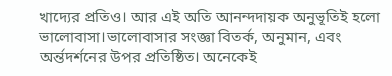খাদ্যের প্রতিও। আর এই অতি আনন্দদায়ক অনুভূতিই হলো ভালোবাসা।ভালোবাসার সংজ্ঞা বিতর্ক, অনুমান, এবং অর্ন্তদর্শনের উপর প্রতিষ্ঠিত। অনেকেই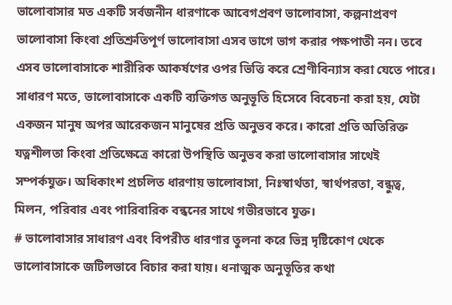ভালোবাসার মত একটি সর্বজনীন ধারণাকে আবেগপ্রবণ ভালোবাসা, কল্পনাপ্রবণ ভালোবাসা কিংবা প্রতিশ্রুতিপূর্ণ ভালোবাসা এসব ভাগে ভাগ করার পক্ষপাতী নন। তবে এসব ভালোবাসাকে শারীরিক আকর্ষণের ওপর ভিত্তি করে শ্রেণীবিন্যাস করা যেতে পারে। সাধারণ মতে, ভালোবাসাকে একটি ব্যক্তিগত অনুভূতি হিসেবে বিবেচনা করা হয়, যেটা একজন মানুষ অপর আরেকজন মানুষের প্রতি অনুভব করে। কারো প্রতি অতিরিক্ত যত্নশীলতা কিংবা প্রতিক্ষেত্রে কারো উপস্থিতি অনুভব করা ভালোবাসার সাথেই সম্পর্কযুক্ত। অধিকাংশ প্রচলিত ধারণায় ভালোবাসা, নিঃস্বার্থতা, স্বার্থপরতা, বন্ধুত্ব, মিলন, পরিবার এবং পারিবারিক বন্ধনের সাথে গভীরভাবে যুক্ত।
# ভালোবাসার সাধারণ এবং বিপরীত ধারণার তুলনা করে ভিন্ন দৃষ্টিকোণ থেকে ভালোবাসাকে জটিলভাবে বিচার করা যায়। ধনাত্মক অনুভূতির কথা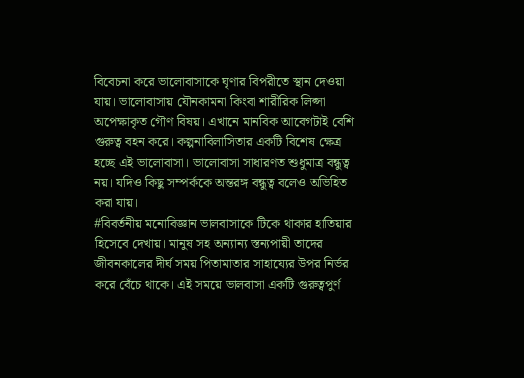বিবেচনা করে ভালোবাসাকে ঘৃণার বিপরীতে স্থান দেওয়া যায়। ভালোবাসায় যৌনকামনা কিংবা শারীরিক লিপ্সা অপেক্ষাকৃত গৌণ বিষয়। এখানে মানবিক আবেগটাই বেশি গুরুত্ব বহন করে। কল্পনাবিলাসিতার একটি বিশেষ ক্ষেত্র হচ্ছে এই ভালোবাসা। ভালোবাসা সাধারণত শুধুমাত্র বন্ধুত্ব নয়। যদিও কিছু সম্পর্ককে অন্তরঙ্গ বন্ধুত্ব বলেও অভিহিত করা যায়।
#বিবর্তনীয় মনোবিজ্ঞান ভালবাসাকে টিকে থাকার হাতিয়ার হিসেবে দেখায়। মানুষ সহ অন্যান্য স্তন্যপায়ী তাদের জীবনকালের দীর্ঘ সময় পিতামাতার সাহায্যের উপর নির্ভর করে বেঁচে থাকে। এই সময়ে ভালবাসা একটি গুরুত্বপুর্ণ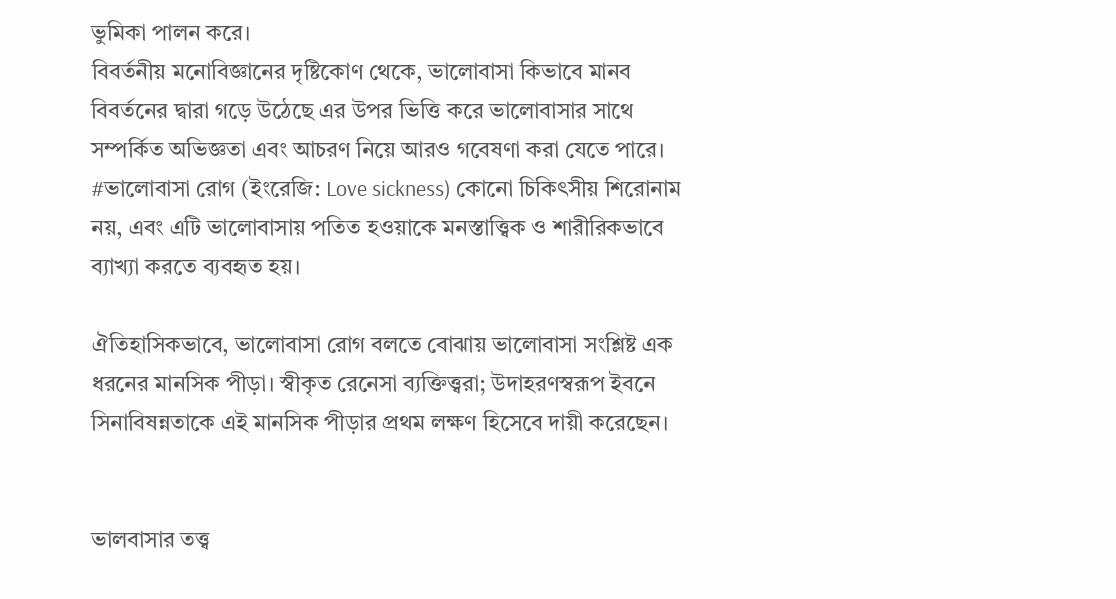ভুমিকা পালন করে।
বিবর্তনীয় মনোবিজ্ঞানের দৃষ্টিকোণ থেকে, ভালোবাসা কিভাবে মানব বিবর্তনের দ্বারা গড়ে উঠেছে এর উপর ভিত্তি করে ভালোবাসার সাথে সম্পর্কিত অভিজ্ঞতা এবং আচরণ নিয়ে আরও গবেষণা করা যেতে পারে।
#ভালোবাসা রোগ (ইংরেজি: Love sickness) কোনো চিকিৎসীয় শিরোনাম নয়, এবং এটি ভালোবাসায় পতিত হওয়াকে মনস্তাত্ত্বিক ও শারীরিকভাবে ব্যাখ্যা করতে ব্যবহৃত হয়।

ঐতিহাসিকভাবে, ভালোবাসা রোগ বলতে বোঝায় ভালোবাসা সংশ্লিষ্ট এক ধরনের মানসিক পীড়া। স্বীকৃত রেনেসা ব্যক্তিত্ত্বরা; উদাহরণস্বরূপ ইবনে সিনাবিষন্নতাকে এই মানসিক পীড়ার প্রথম লক্ষণ হিসেবে দায়ী করেছেন।


ভালবাসার তত্ত্ব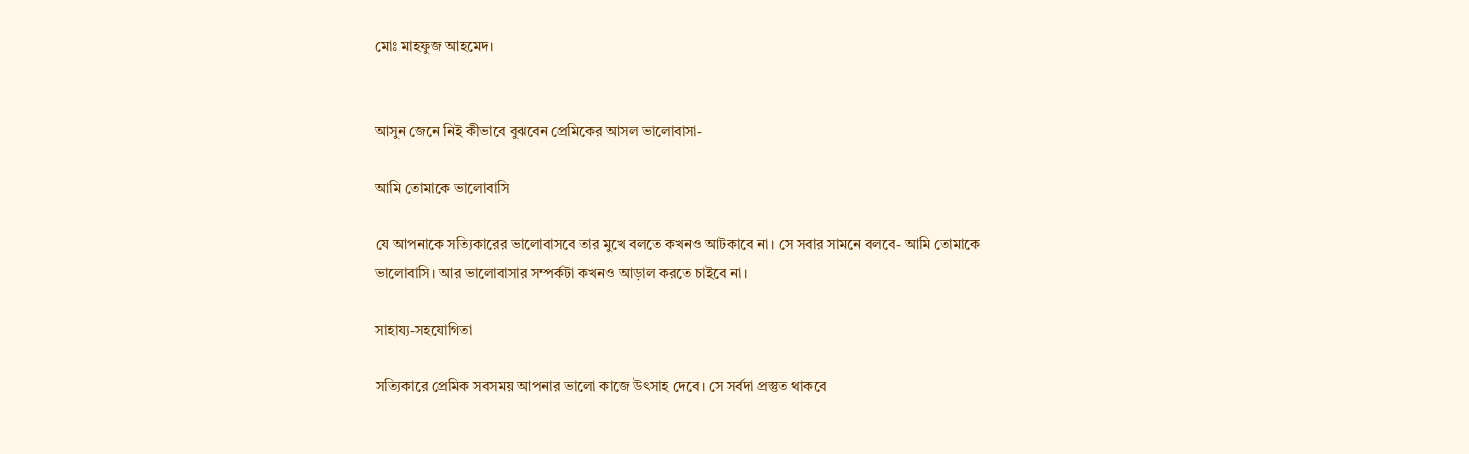মোঃ মাহফুজ আহমেদ।


আসুন জেনে নিই কীভাবে বুঝবেন প্রেমিকের আসল ভালোবাসা-

আমি তোমাকে ভালোবাসি

যে আপনাকে সত্যিকারের ভালোবাসবে তার মুখে বলতে কখনও আটকাবে না। সে সবার সামনে বলবে- আমি তোমাকে ভালোবাসি। আর ভালোবাসার সম্পর্কটা কখনও আড়াল করতে চাইবে না।

সাহায্য-সহযোগিতা

সত্যিকারে প্রেমিক সবসময় আপনার ভালো কাজে উৎসাহ দেবে। সে সর্বদা প্রস্তুত থাকবে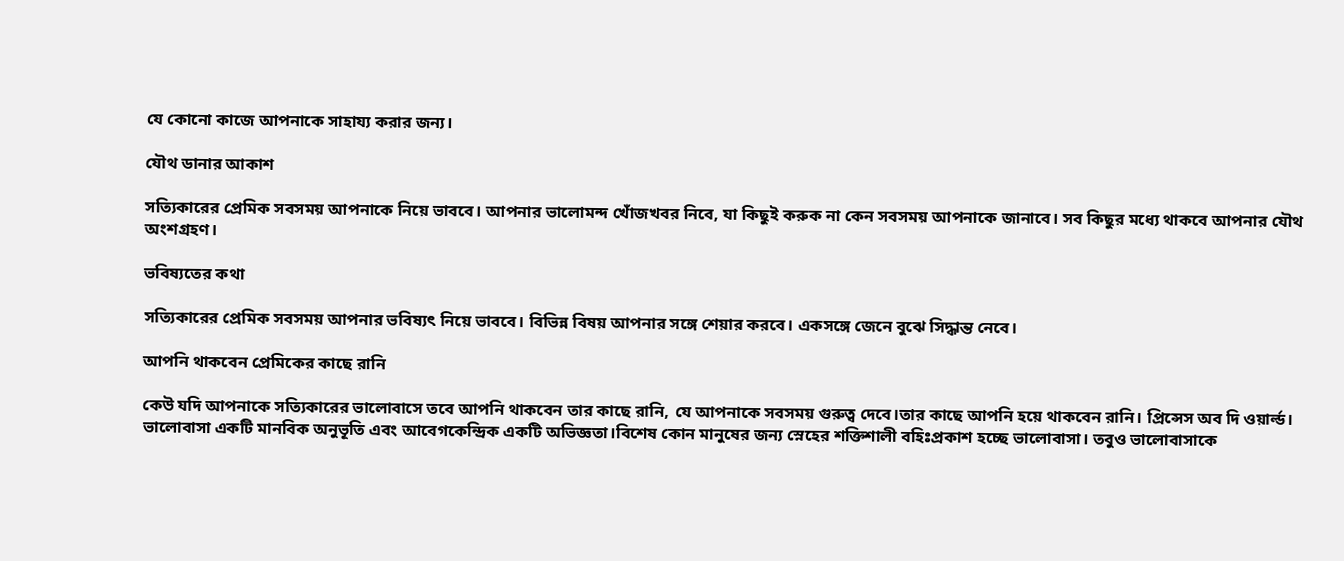যে কোনো কাজে আপনাকে সাহায্য করার জন্য।

যৌথ ডানার আকাশ

সত্যিকারের প্রেমিক সবসময় আপনাকে নিয়ে ভাববে। আপনার ভালোমন্দ খোঁজখবর নিবে, যা কিছুই করুক না কেন সবসময় আপনাকে জানাবে। সব কিছুর মধ্যে থাকবে আপনার যৌথ অংশগ্রহণ।

ভবিষ্যতের কথা

সত্যিকারের প্রেমিক সবসময় আপনার ভবিষ্যৎ নিয়ে ভাববে। বিভিন্ন বিষয় আপনার সঙ্গে শেয়ার করবে। একসঙ্গে জেনে বুঝে সিদ্ধান্ত নেবে।

আপনি থাকবেন প্রেমিকের কাছে রানি

কেউ যদি আপনাকে সত্যিকারের ভালোবাসে তবে আপনি থাকবেন তার কাছে রানি, যে আপনাকে সবসময় গুরুত্ব দেবে।তার কাছে আপনি হয়ে থাকবেন রানি। প্রিন্সেস অব দি ওয়ার্ল্ড।
ভালোবাসা একটি মানবিক অনুভূতি এবং আবেগকেন্দ্রিক একটি অভিজ্ঞতা।বিশেষ কোন মানুষের জন্য স্নেহের শক্তিশালী বহিঃপ্রকাশ হচ্ছে ভালোবাসা। তবুও ভালোবাসাকে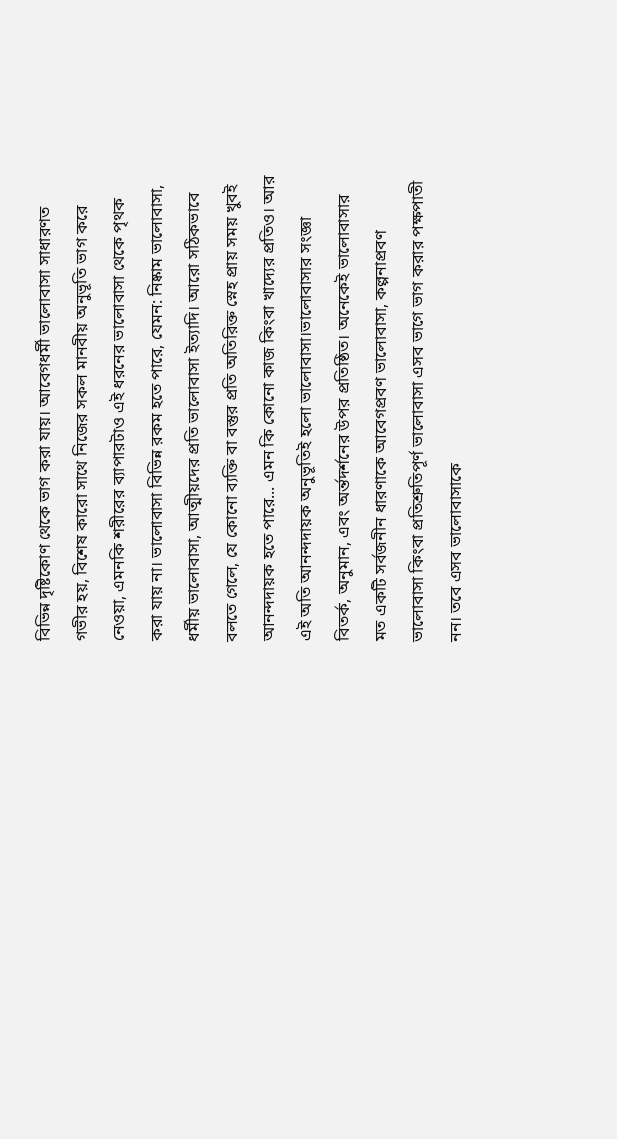বিভিন্ন দৃষ্টিকোণ থেকে ভাগ করা যায়। আবেগধর্মী ভালোবাসা সাধারণত গভীর হয়, বিশেষ কারো সাথে নিজের সকল মানবীয় অনুভূতি ভাগ করে নেওয়া, এমনকি শরীরের ব্যাপারটাও এই ধরনের ভালোবাসা থেকে পৃথক করা যায় না। ভালোবাসা বিভিন্ন রকম হতে পারে, যেমন: নিষ্কাম ভালোবাসা, ধর্মীয় ভালোবাসা, আত্মীয়দের প্রতি ভালোবাসা ইত্যাদি। আরো সঠিকভাবে বলতে গেলে, যে কোনো ব্যক্তি বা বস্তুর প্রতি অতিরিক্ত স্নেহ প্রায় সময় খুবই আনন্দদায়ক হতে পারে... এমন কি কোনো কাজ কিংবা খাদ্যের প্রতিও। আর এই অতি আনন্দদায়ক অনুভূতিই হলো ভালোবাসা।ভালোবাসার সংজ্ঞা বিতর্ক, অনুমান, এবং অর্ন্তদর্শনের উপর প্রতিষ্ঠিত। অনেকেই ভালোবাসার মত একটি সর্বজনীন ধারণাকে আবেগপ্রবণ ভালোবাসা, কল্পনাপ্রবণ ভালোবাসা কিংবা প্রতিশ্রুতিপূর্ণ ভালোবাসা এসব ভাগে ভাগ করার পক্ষপাতী নন। তবে এসব ভালোবাসাকে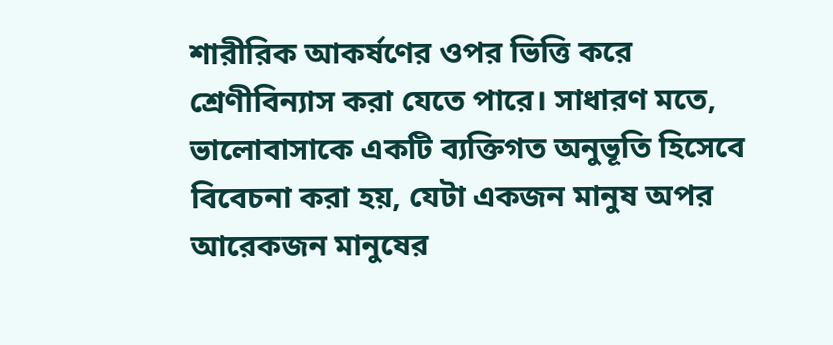শারীরিক আকর্ষণের ওপর ভিত্তি করে শ্রেণীবিন্যাস করা যেতে পারে। সাধারণ মতে, ভালোবাসাকে একটি ব্যক্তিগত অনুভূতি হিসেবে বিবেচনা করা হয়, যেটা একজন মানুষ অপর আরেকজন মানুষের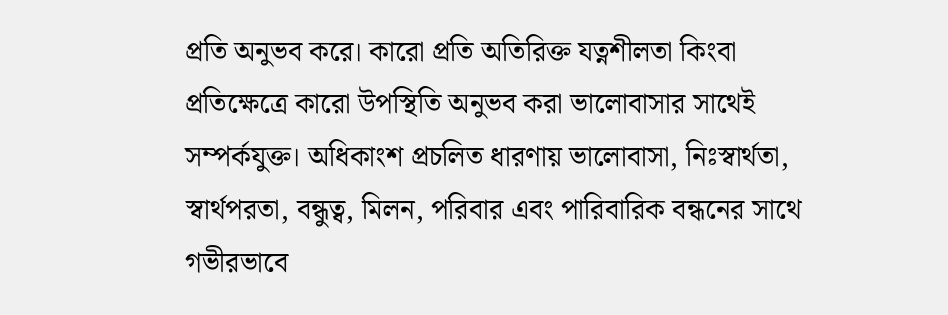প্রতি অনুভব করে। কারো প্রতি অতিরিক্ত যত্নশীলতা কিংবা প্রতিক্ষেত্রে কারো উপস্থিতি অনুভব করা ভালোবাসার সাথেই সম্পর্কযুক্ত। অধিকাংশ প্রচলিত ধারণায় ভালোবাসা, নিঃস্বার্থতা, স্বার্থপরতা, বন্ধুত্ব, মিলন, পরিবার এবং পারিবারিক বন্ধনের সাথে গভীরভাবে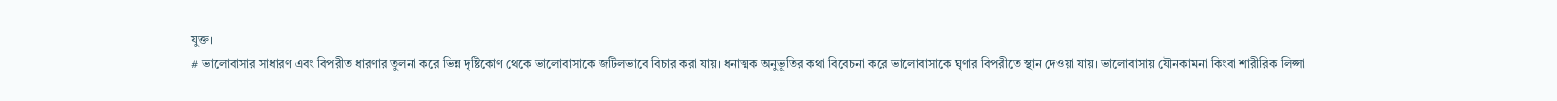যুক্ত।
# ভালোবাসার সাধারণ এবং বিপরীত ধারণার তুলনা করে ভিন্ন দৃষ্টিকোণ থেকে ভালোবাসাকে জটিলভাবে বিচার করা যায়। ধনাত্মক অনুভূতির কথা বিবেচনা করে ভালোবাসাকে ঘৃণার বিপরীতে স্থান দেওয়া যায়। ভালোবাসায় যৌনকামনা কিংবা শারীরিক লিপ্সা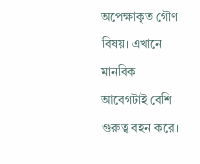অপেক্ষাকৃত গৌণ বিষয়। এখানে মানবিক আবেগটাই বেশি গুরুত্ব বহন করে।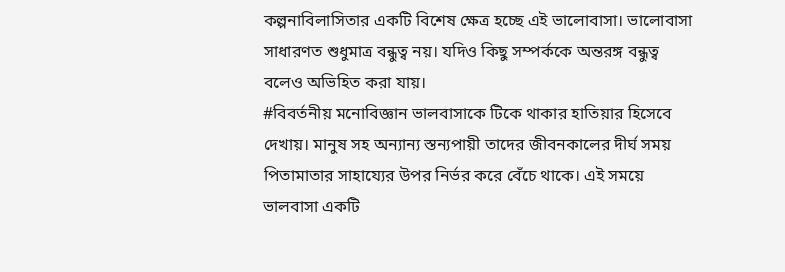কল্পনাবিলাসিতার একটি বিশেষ ক্ষেত্র হচ্ছে এই ভালোবাসা। ভালোবাসা সাধারণত শুধুমাত্র বন্ধুত্ব নয়। যদিও কিছু সম্পর্ককে অন্তরঙ্গ বন্ধুত্ব বলেও অভিহিত করা যায়।
#বিবর্তনীয় মনোবিজ্ঞান ভালবাসাকে টিকে থাকার হাতিয়ার হিসেবে দেখায়। মানুষ সহ অন্যান্য স্তন্যপায়ী তাদের জীবনকালের দীর্ঘ সময় পিতামাতার সাহায্যের উপর নির্ভর করে বেঁচে থাকে। এই সময়ে ভালবাসা একটি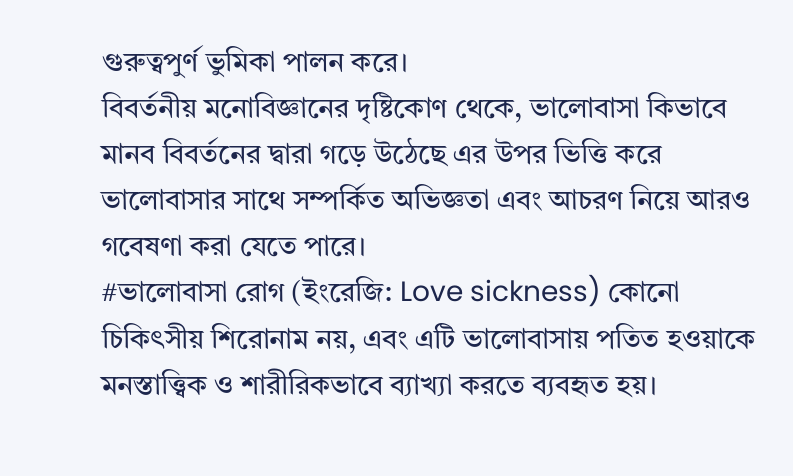গুরুত্বপুর্ণ ভুমিকা পালন করে।
বিবর্তনীয় মনোবিজ্ঞানের দৃষ্টিকোণ থেকে, ভালোবাসা কিভাবে মানব বিবর্তনের দ্বারা গড়ে উঠেছে এর উপর ভিত্তি করে ভালোবাসার সাথে সম্পর্কিত অভিজ্ঞতা এবং আচরণ নিয়ে আরও গবেষণা করা যেতে পারে।
#ভালোবাসা রোগ (ইংরেজি: Love sickness) কোনো চিকিৎসীয় শিরোনাম নয়, এবং এটি ভালোবাসায় পতিত হওয়াকে মনস্তাত্ত্বিক ও শারীরিকভাবে ব্যাখ্যা করতে ব্যবহৃত হয়।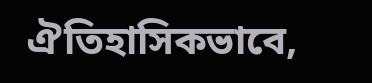ঐতিহাসিকভাবে,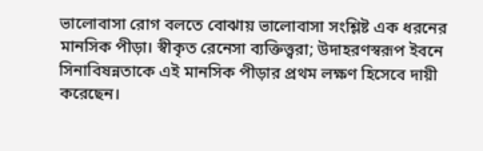ভালোবাসা রোগ বলতে বোঝায় ভালোবাসা সংশ্লিষ্ট এক ধরনের মানসিক পীড়া। স্বীকৃত রেনেসা ব্যক্তিত্ত্বরা; উদাহরণস্বরূপ ইবনে সিনাবিষন্নতাকে এই মানসিক পীড়ার প্রথম লক্ষণ হিসেবে দায়ী করেছেন।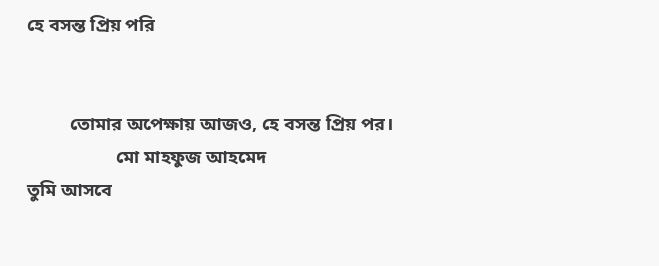হে বসন্ত প্রিয় পরি


         তোমার অপেক্ষায় আজও, হে বসন্ত প্রিয় পর।
                   মো মাহফুজ আহমেদ
তুমি আসবে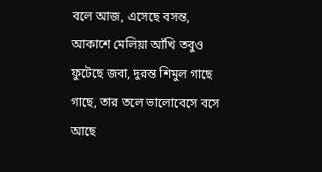বলে আজ, এসেছে বসন্ত,
আকাশে মেলিয়া আঁখি তবুও ফুটেছে জবা, দুরন্ত শিমুল গাছে গাছে, তার তলে ভালোবেসে বসে আছে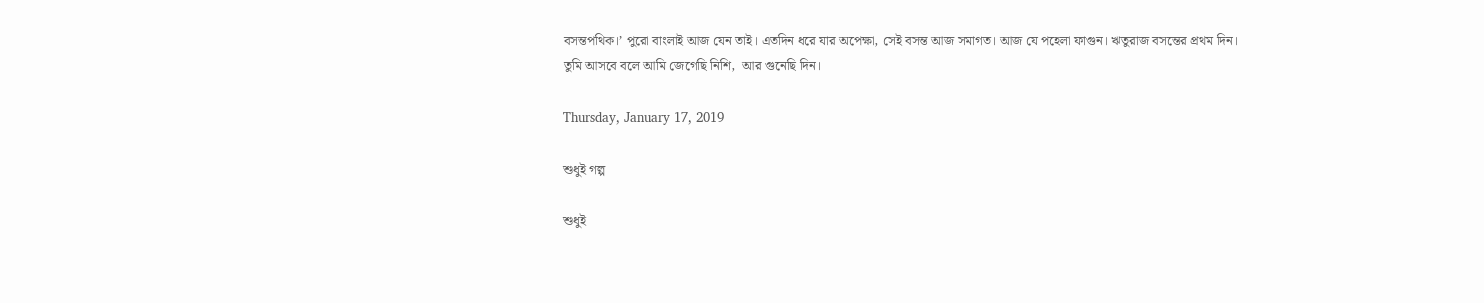বসন্তপথিক।’ পুরো বাংলাই আজ যেন তাই। এতদিন ধরে যার অপেক্ষা, সেই বসন্ত আজ সমাগত। আজ যে পহেলা ফাগুন। ঋতুরাজ বসন্তের প্রথম দিন।
তুমি আসবে বলে আমি জেগেছি নিশি,  আর গুনেছি দিন।

Thursday, January 17, 2019

শুধুই গল্প

শুধুই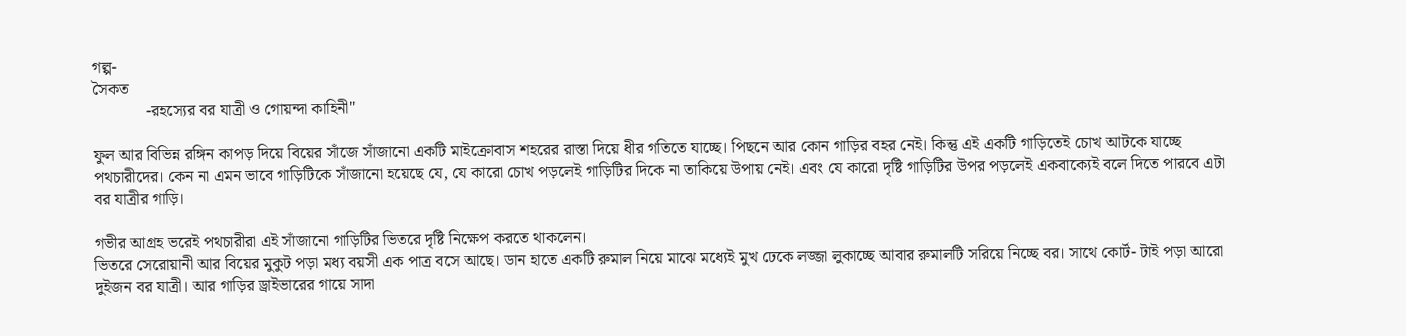গল্প-
সৈকত
             -রহস্যের বর যাত্রী ও গোয়ন্দা কাহিনী"

ফুল আর বিভিন্ন রঙ্গিন কাপড় দিয়ে বিয়ের সাঁজে সাঁজানো একটি মাইক্রোবাস শহরের রাস্তা দিয়ে ধীর গতিতে যাচ্ছে। পিছনে আর কোন গাড়ির বহর নেই। কিন্তু এই একটি গাড়িতেই চোখ আটকে যাচ্ছে পথচারীদের। কেন না এমন ভাবে গাড়িটিকে সাঁজানো হয়েছে যে, যে কারো চোখ পড়লেই গাড়িটির দিকে না তাকিয়ে উপায় নেই। এবং যে কারো দৃষ্টি গাড়িটির উপর পড়লেই একবাক্যেই বলে দিতে পারবে এটা বর যাত্রীর গাড়ি।

গভীর আগ্রহ ভরেই পথচারীরা এই সাঁজানো গাড়িটির ভিতরে দৃষ্টি নিক্ষেপ করতে থাকলেন।
ভিতরে সেরোয়ানী আর বিয়ের মুকুট পড়া মধ্য বয়সী এক পাত্র বসে আছে। ডান হাতে একটি রুমাল নিয়ে মাঝে মধ্যেই মুখ ঢেকে লজ্জা লুকাচ্ছে আবার রুমালটি সরিয়ে নিচ্ছে বর। সাথে কোর্ট- টাই পড়া আরো দুইজন বর যাত্রী। আর গাড়ির ড্রাইভারের গায়ে সাদা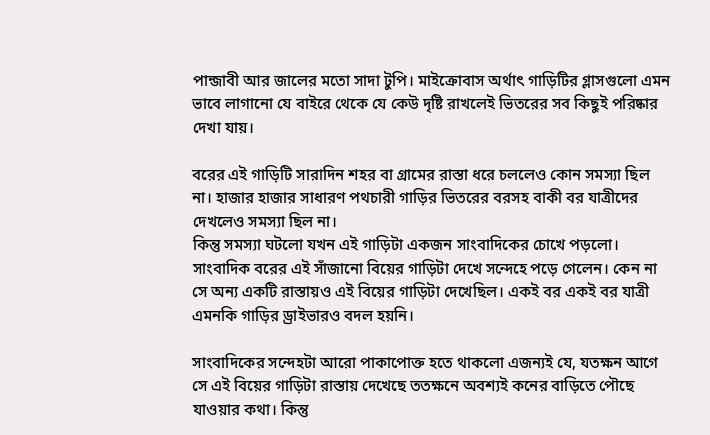পান্জাবী আর জালের মতো সাদা টুপি। মাইক্রোবাস অর্থাৎ গাড়িটির গ্লাসগুলো এমন ভাবে লাগানো যে বাইরে থেকে যে কেউ দৃষ্টি রাখলেই ভিতরের সব কিছুই পরিষ্কার দেখা যায়।

বরের এই গাড়িটি সারাদিন শহর বা গ্রামের রাস্তা ধরে চললেও কোন সমস্যা ছিল না। হাজার হাজার সাধারণ পথচারী গাড়ির ভিতরের বরসহ বাকী বর যাত্রীদের দেখলেও সমস্যা ছিল না।
কিন্তু সমস্যা ঘটলো যখন এই গাড়িটা একজন সাংবাদিকের চোখে পড়লো। সাংবাদিক বরের এই সাঁজানো বিয়ের গাড়িটা দেখে সন্দেহে পড়ে গেলেন। কেন না সে অন্য একটি রাস্তায়ও এই বিয়ের গাড়িটা দেখেছিল। একই বর একই বর যাত্রী এমনকি গাড়ির ড্রাইভারও বদল হয়নি।

সাংবাদিকের সন্দেহটা আরো পাকাপোক্ত হতে থাকলো এজন্যই যে, যতক্ষন আগে সে এই বিয়ের গাড়িটা রাস্তায় দেখেছে ততক্ষনে অবশ্যই কনের বাড়িতে পৌছে যাওয়ার কথা। কিন্তু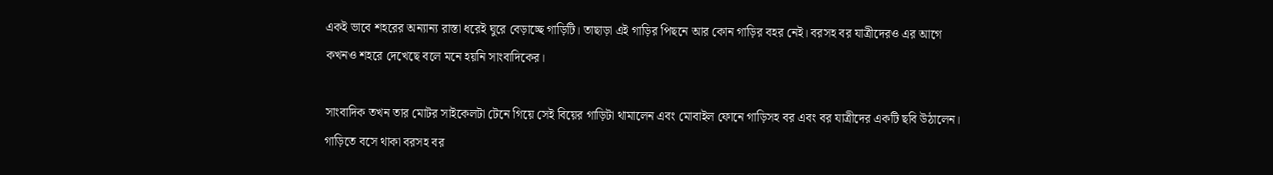একই ভাবে শহরের অন্যান্য রাস্তা ধরেই ঘুরে বেড়াচ্ছে গাড়িটি। তাছাড়া এই গাড়ির পিছনে আর কোন গাড়ির বহর নেই। বরসহ বর যাত্রীদেরও এর আগে কখনও শহরে দেখেছে বলে মনে হয়নি সাংবাদিকের।

সাংবাদিক তখন তার মোটর সাইকেলটা টেনে গিয়ে সেই বিয়ের গাড়িটা থামালেন এবং মোবাইল ফোনে গাড়িসহ বর এবং বর যাত্রীদের একটি ছবি উঠালেন। গাড়িতে বসে থাকা বরসহ বর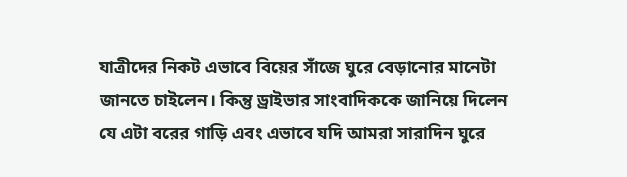যাত্রীদের নিকট এভাবে বিয়ের সাঁজে ঘুরে বেড়ানোর মানেটা জানতে চাইলেন। কিন্তু ড্রাইভার সাংবাদিককে জানিয়ে দিলেন যে এটা বরের গাড়ি এবং এভাবে যদি আমরা সারাদিন ঘুরে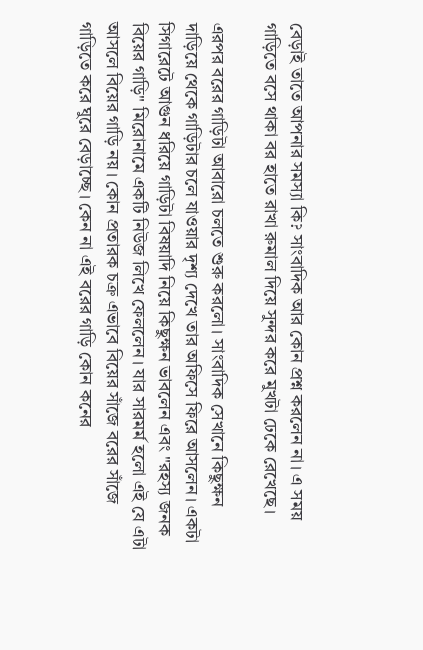বেড়াই তাতে আপনার সমস্যা কি? সাংবাদিক আর কোন প্রশ্ন করলেন না। এ সময় গাড়িতে বসে থাকা বর হাতে রাখা রুমাল দিয়ে সুন্দর করে মুখটা ঢেকে রেখেছে।

এরপর বরের গাড়িটা আবারো চলতে শুরু করলো। সাংবাদিক সেখানে কিছুক্ষন দাড়িয়ে থেকে গাড়িটার চলে যাওয়ার দৃশ্য দেখে তার অফিসে ফিরে আসলেন। একটা সিগারেটে আগুন ধরিয়ে গাড়িটা বিষয়াদি নিয়ে কিছুক্ষন ভাবলেন এবং "রহস্য জনক বিয়ের গাড়ি" মিরোনামে একটি নিউজ লিখে ফেললেন। যার সারমর্ম হলো এই যে এটা আসলে বিয়ের গাড়ি নয়। কোন প্রতারক চক্র এভাবে বিয়ের সাঁজে বরের সাঁজে গাড়িতে করে ঘুরে বেড়াচ্ছে। কেন না এই বরের গাড়ি কোন কনের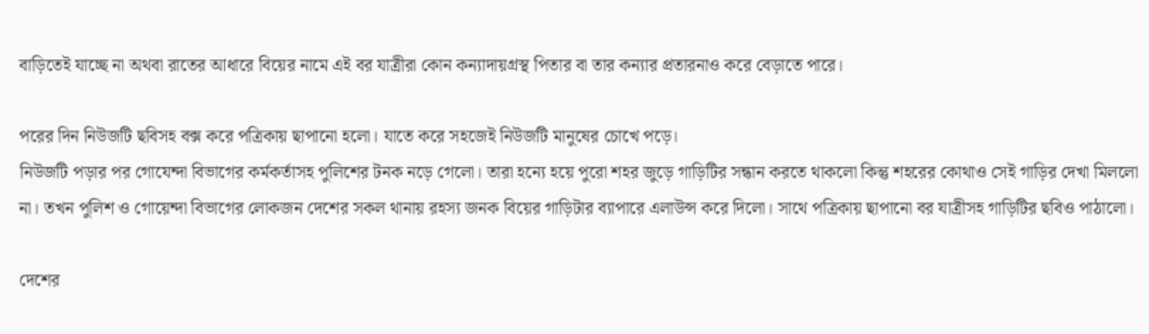বাড়িতেই যাচ্ছে না অথবা রাতের আধারে বিয়ের নামে এই বর যাত্রীরা কোন কন্যাদায়গ্রস্থ পিতার বা তার কন্যার প্রতারনাও করে বেড়াতে পারে।

পরের দিন নিউজটি ছবিসহ বক্স করে পত্রিকায় ছাপানো হলো। যাতে করে সহজেই নিউজটি মানুষের চোখে পড়ে।
নিউজটি পড়ার পর গোযেন্দা বিভাগের কর্মকর্তাসহ পুলিশের টনক নড়ে গেলো। তারা হন্যে হয়ে পুরো শহর জুড়ে গাড়িটির সন্ধান করতে থাকলো কিন্তু শহরের কোথাও সেই গাড়ির দেখা মিললো না। তখন পুলিশ ও গোয়েন্দা বিভাগের লোকজন দেশের সকল থানায় রহস্য জনক বিয়ের গাড়িটার ব্যাপারে এলাউন্স করে দিলো। সাথে পত্রিকায় ছাপানো বর যাত্রীসহ গাড়িটির ছবিও পাঠালো।

দেশের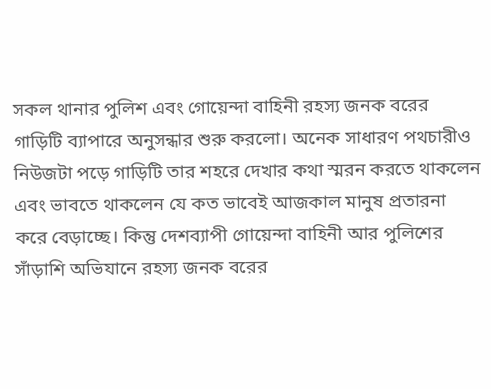সকল থানার পুলিশ এবং গোয়েন্দা বাহিনী রহস্য জনক বরের গাড়িটি ব্যাপারে অনুসন্ধার শুরু করলো। অনেক সাধারণ পথচারীও নিউজটা পড়ে গাড়িটি তার শহরে দেখার কথা স্মরন করতে থাকলেন এবং ভাবতে থাকলেন যে কত ভাবেই আজকাল মানুষ প্রতারনা করে বেড়াচ্ছে। কিন্তু দেশব্যাপী গোয়েন্দা বাহিনী আর পুলিশের সাঁড়াশি অভিযানে রহস্য জনক বরের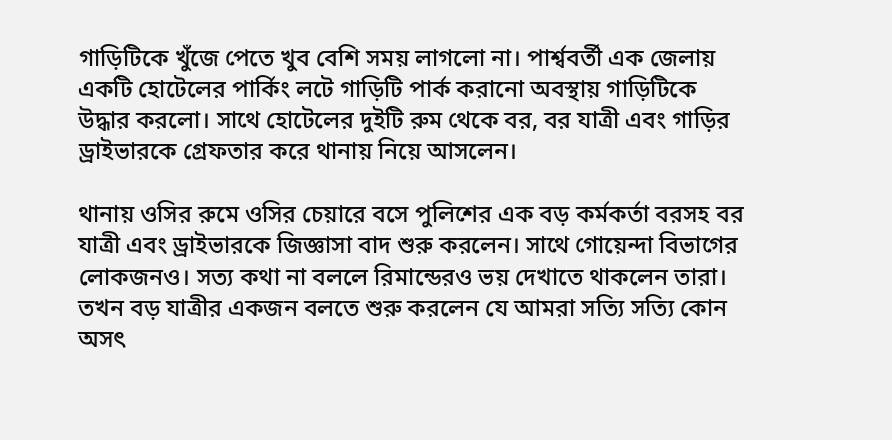গাড়িটিকে খুঁজে পেতে খুব বেশি সময় লাগলো না। পার্শ্ববর্তী এক জেলায় একটি হোটেলের পার্কিং লটে গাড়িটি পার্ক করানো অবস্থায় গাড়িটিকে উদ্ধার করলো। সাথে হোটেলের দুইটি রুম থেকে বর, বর যাত্রী এবং গাড়ির ড্রাইভারকে গ্রেফতার করে থানায় নিয়ে আসলেন।

থানায় ওসির রুমে ওসির চেয়ারে বসে পুলিশের এক বড় কর্মকর্তা বরসহ বর যাত্রী এবং ড্রাইভারকে জিজ্ঞাসা বাদ শুরু করলেন। সাথে গোয়েন্দা বিভাগের লোকজনও। সত্য কথা না বললে রিমান্ডেরও ভয় দেখাতে থাকলেন তারা। তখন বড় যাত্রীর একজন বলতে শুরু করলেন যে আমরা সত্যি সত্যি কোন অসৎ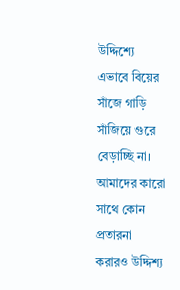উদ্দিশ্যে এভাবে বিয়ের সাঁজে গাড়ি সাঁজিয়ে গুরে বেড়াচ্ছি না। আমাদের কারো সাথে কোন প্রতারনা করারও উদ্দিশ্য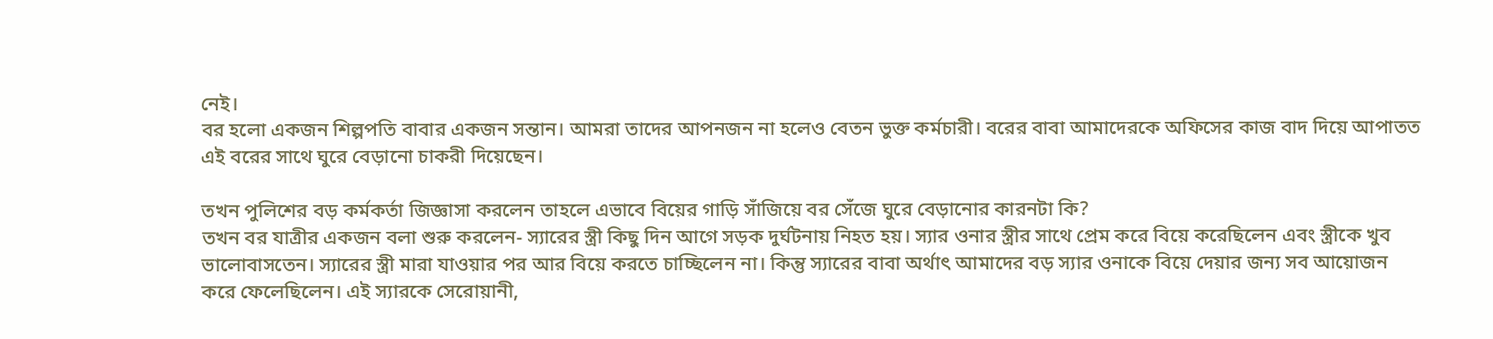নেই।
বর হলো একজন শিল্পপতি বাবার একজন সন্তান। আমরা তাদের আপনজন না হলেও বেতন ভুক্ত কর্মচারী। বরের বাবা আমাদেরকে অফিসের কাজ বাদ দিয়ে আপাতত এই বরের সাথে ঘুরে বেড়ানো চাকরী দিয়েছেন।

তখন পুলিশের বড় কর্মকর্তা জিজ্ঞাসা করলেন তাহলে এভাবে বিয়ের গাড়ি সাঁজিয়ে বর সেঁজে ঘুরে বেড়ানোর কারনটা কি?
তখন বর যাত্রীর একজন বলা শুরু করলেন- স্যারের স্ত্রী কিছু দিন আগে সড়ক দুর্ঘটনায় নিহত হয়। স্যার ওনার স্ত্রীর সাথে প্রেম করে বিয়ে করেছিলেন এবং স্ত্রীকে খুব ভালোবাসতেন। স্যারের স্ত্রী মারা যাওয়ার পর আর বিয়ে করতে চাচ্ছিলেন না। কিন্তু স্যারের বাবা অর্থাৎ আমাদের বড় স্যার ওনাকে বিয়ে দেয়ার জন্য সব আয়োজন করে ফেলেছিলেন। এই স্যারকে সেরোয়ানী,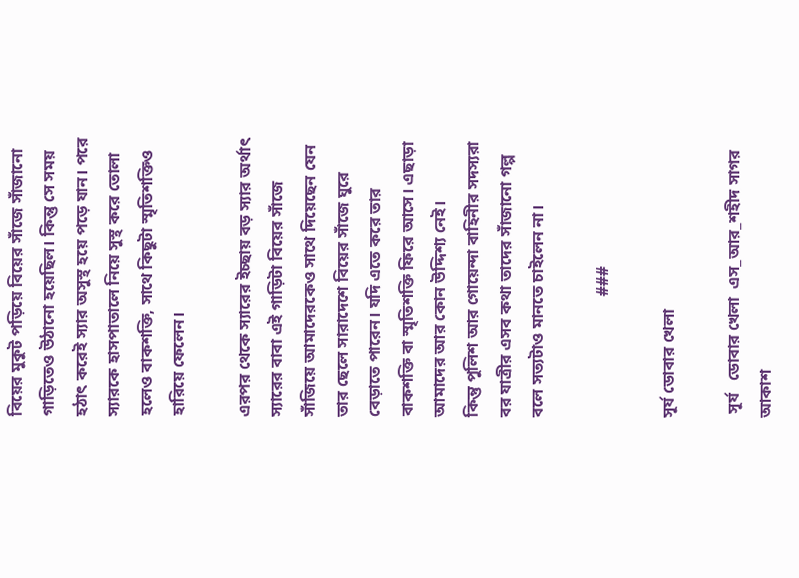বিয়ের মুকুট পড়িয়ে বিয়ের সাঁজে সাঁজানো গাড়িতেও উঠানো হয়েছিল। কিন্তু সে সময় হঠাৎ করেই স্যার অসুস্থ হয়ে পড়ে যান। পরে স্যারকে হাসপাতালে নিয়ে সুস্থ করে তোলা হলেও বাকশক্তি, সাথে কিছুটা স্মৃতিশক্তিও হারিয়ে ফেলেন।

এরপর থেকে স্যারের ইচ্ছায় বড় স্যার অর্থাৎ স্যারের বাবা এই গাড়িটা বিয়ের সাঁজে সাঁজিয়ে আমাদেরকেও সাথে দিয়েছেন যেন তার ছেলে সারাদেশে বিয়ের সাঁজে ঘুরে বেড়াতে পারেন। যদি এতে করে তার বাকশক্তি বা স্মৃতিশক্তি ফিরে আসে। এছাড়া আমাদের আর কোন উদ্দিশ্য নেই।
কিন্তু পুলিশ আর গোয়েন্দা বাহিনীর সদস্যরা বর যাত্রীর এসব কথা তাদের সাঁজানো গল্প বলে সত্যটাও মানতে চাইলেন না।

                             ###

সূর্য ডোবার খেলা

 সূর্য   ডোবার খেলা  এস_আর_শহীদ সাগর আকাশ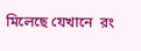মিলেছে যেখানে  রং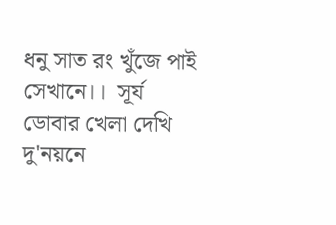ধনু সাত রং খুঁজে পাই সেখানে।।  সূর্য ডোবার খেলা দেখি দু'নয়নে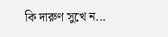কি দারুণ সুখে ন...